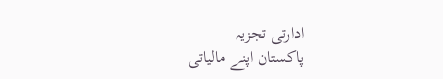ادارتی تجزیہ
پاکستان اپنے مالیاتی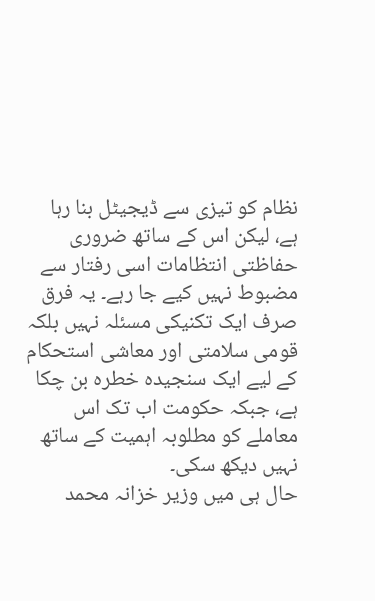نظام کو تیزی سے ڈیجیٹل بنا رہا ہے، لیکن اس کے ساتھ ضروری حفاظتی انتظامات اسی رفتار سے مضبوط نہیں کیے جا رہے۔ یہ فرق صرف ایک تکنیکی مسئلہ نہیں بلکہ قومی سلامتی اور معاشی استحکام کے لیے ایک سنجیدہ خطرہ بن چکا ہے، جبکہ حکومت اب تک اس معاملے کو مطلوبہ اہمیت کے ساتھ نہیں دیکھ سکی۔
حال ہی میں وزیر خزانہ محمد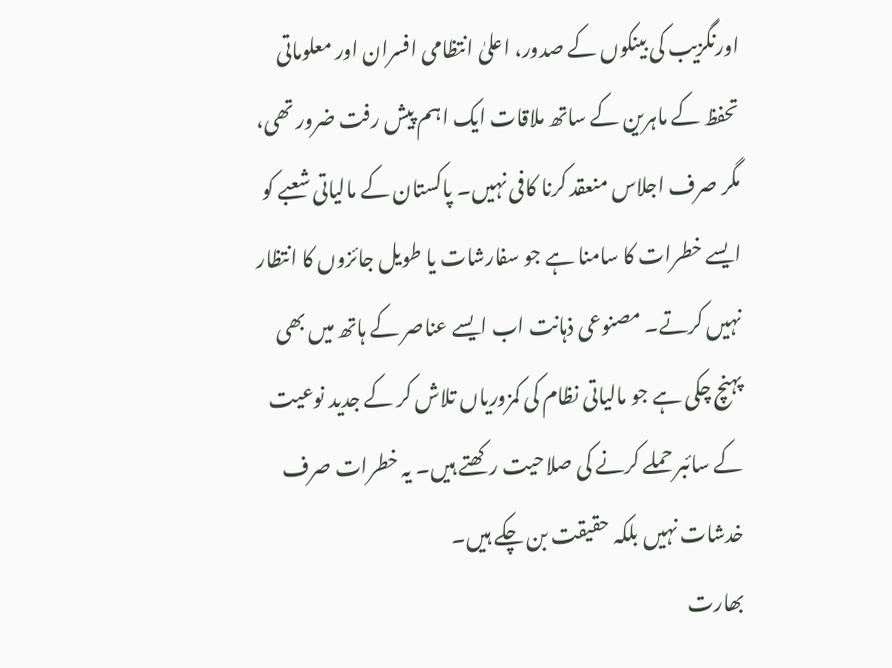اورنگزیب کی بینکوں کے صدور، اعلیٰ انتظامی افسران اور معلوماتی تحفظ کے ماہرین کے ساتھ ملاقات ایک اہم پیش رفت ضرور تھی، مگر صرف اجلاس منعقد کرنا کافی نہیں۔ پاکستان کے مالیاتی شعبے کو ایسے خطرات کا سامنا ہے جو سفارشات یا طویل جائزوں کا انتظار نہیں کرتے۔ مصنوعی ذہانت اب ایسے عناصر کے ہاتھ میں بھی پہنچ چکی ہے جو مالیاتی نظام کی کمزوریاں تلاش کر کے جدید نوعیت کے سائبر حملے کرنے کی صلاحیت رکھتے ہیں۔ یہ خطرات صرف خدشات نہیں بلکہ حقیقت بن چکے ہیں۔
بھارت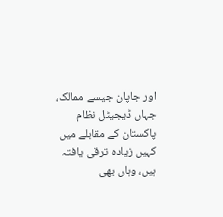اور جاپان جیسے ممالک، جہاں ڈیجیٹل نظام پاکستان کے مقابلے میں کہیں زیادہ ترقی یافتہ ہیں، وہاں بھی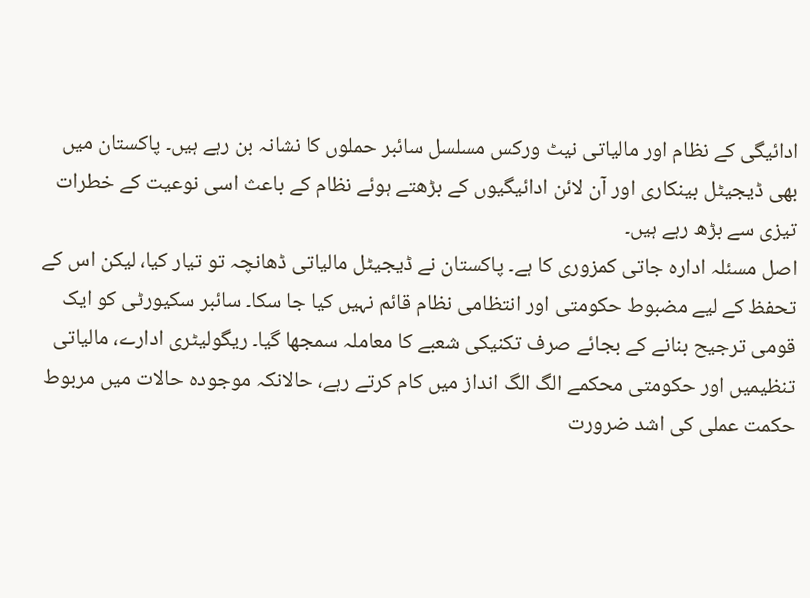ادائیگی کے نظام اور مالیاتی نیٹ ورکس مسلسل سائبر حملوں کا نشانہ بن رہے ہیں۔ پاکستان میں بھی ڈیجیٹل بینکاری اور آن لائن ادائیگیوں کے بڑھتے ہوئے نظام کے باعث اسی نوعیت کے خطرات تیزی سے بڑھ رہے ہیں۔
اصل مسئلہ ادارہ جاتی کمزوری کا ہے۔ پاکستان نے ڈیجیٹل مالیاتی ڈھانچہ تو تیار کیا، لیکن اس کے تحفظ کے لیے مضبوط حکومتی اور انتظامی نظام قائم نہیں کیا جا سکا۔ سائبر سکیورٹی کو ایک قومی ترجیح بنانے کے بجائے صرف تکنیکی شعبے کا معاملہ سمجھا گیا۔ ریگولیٹری ادارے، مالیاتی تنظیمیں اور حکومتی محکمے الگ الگ انداز میں کام کرتے رہے، حالانکہ موجودہ حالات میں مربوط حکمت عملی کی اشد ضرورت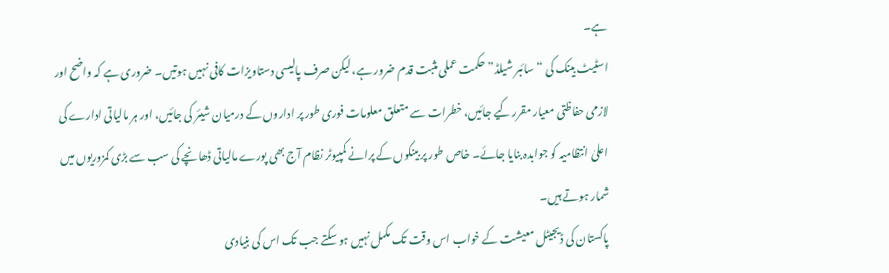ہے۔
اسٹیٹ بینک کی “سائبر شیلڈ” حکمت عملی مثبت قدم ضرور ہے، لیکن صرف پالیسی دستاویزات کافی نہیں ہوتیں۔ ضروری ہے کہ واضح اور لازمی حفاظتی معیار مقرر کیے جائیں، خطرات سے متعلق معلومات فوری طور پر اداروں کے درمیان شیئر کی جائیں، اور ہر مالیاتی ادارے کی اعلیٰ انتظامیہ کو جوابدہ بنایا جائے۔ خاص طور پر بینکوں کے پرانے کمپیوٹر نظام آج بھی پورے مالیاتی ڈھانچے کی سب سے بڑی کمزوریوں میں شمار ہوتے ہیں۔
پاکستان کی ڈیجیٹل معیشت کے خواب اس وقت تک مکمل نہیں ہو سکتے جب تک اس کی بنیادی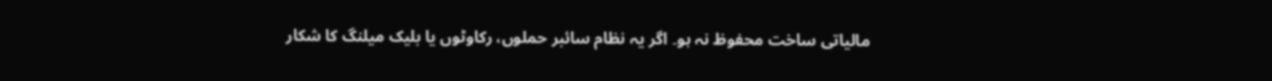مالیاتی ساخت محفوظ نہ ہو۔ اگر یہ نظام سائبر حملوں، رکاوٹوں یا بلیک میلنگ کا شکار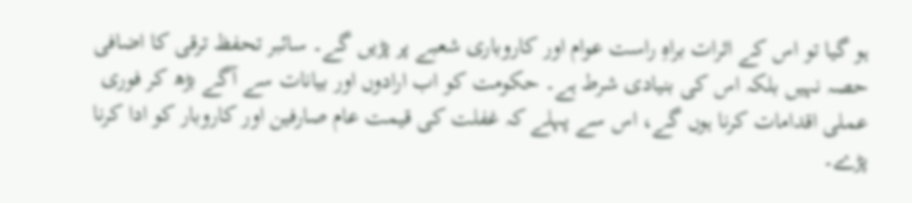ہو گیا تو اس کے اثرات براہِ راست عوام اور کاروباری شعبے پر پڑیں گے۔ سائبر تحفظ ترقی کا اضافی حصہ نہیں بلکہ اس کی بنیادی شرط ہے۔ حکومت کو اب ارادوں اور بیانات سے آگے بڑھ کر فوری عملی اقدامات کرنا ہوں گے، اس سے پہلے کہ غفلت کی قیمت عام صارفین اور کاروبار کو ادا کرنا پڑے۔